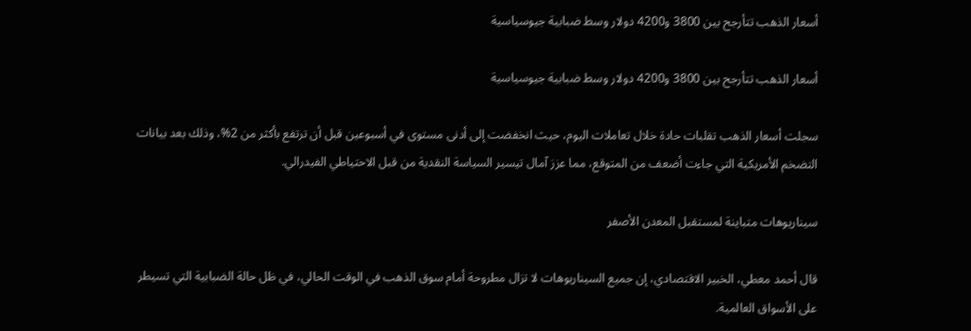أسعار الذهب تتأرجح بين 3800 و4200 دولار وسط ضبابية جيوسياسية

أسعار الذهب تتأرجح بين 3800 و4200 دولار وسط ضبابية جيوسياسية

سجلت أسعار الذهب تقلبات حادة خلال تعاملات اليوم، حيث انخفضت إلى أدنى مستوى في أسبوعين قبل أن ترتفع بأكثر من 2%، وذلك بعد بيانات التضخم الأمريكية التي جاءت أضعف من المتوقع، مما عزز آمال تيسير السياسة النقدية من قبل الاحتياطي الفيدرالي.

سيناريوهات متباينة لمستقبل المعدن الأصفر

قال أحمد معطي، الخبير الاقتصادي، إن جميع السيناريوهات لا تزال مطروحة أمام سوق الذهب في الوقت الحالي، في ظل حالة الضبابية التي تسيطر على الأسواق العالمية.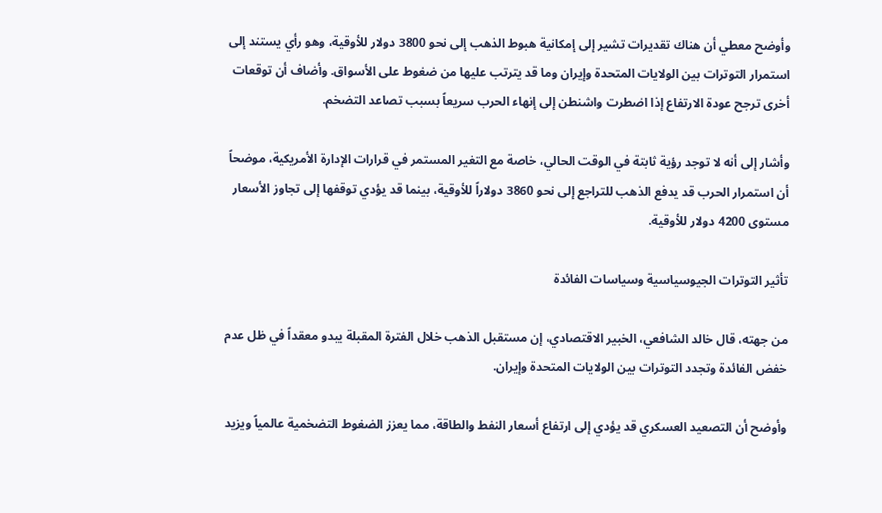وأوضح معطي أن هناك تقديرات تشير إلى إمكانية هبوط الذهب إلى نحو 3800 دولار للأوقية، وهو رأي يستند إلى استمرار التوترات بين الولايات المتحدة وإيران وما قد يترتب عليها من ضغوط على الأسواق. وأضاف أن توقعات أخرى ترجح عودة الارتفاع إذا اضطرت واشنطن إلى إنهاء الحرب سريعاً بسبب تصاعد التضخم.

وأشار إلى أنه لا توجد رؤية ثابتة في الوقت الحالي، خاصة مع التغير المستمر في قرارات الإدارة الأمريكية، موضحاً أن استمرار الحرب قد يدفع الذهب للتراجع إلى نحو 3860 دولاراً للأوقية، بينما قد يؤدي توقفها إلى تجاوز الأسعار مستوى 4200 دولار للأوقية.

تأثير التوترات الجيوسياسية وسياسات الفائدة

من جهته، قال خالد الشافعي، الخبير الاقتصادي، إن مستقبل الذهب خلال الفترة المقبلة يبدو معقداً في ظل عدم خفض الفائدة وتجدد التوترات بين الولايات المتحدة وإيران.

وأوضح أن التصعيد العسكري قد يؤدي إلى ارتفاع أسعار النفط والطاقة، مما يعزز الضغوط التضخمية عالمياً ويزيد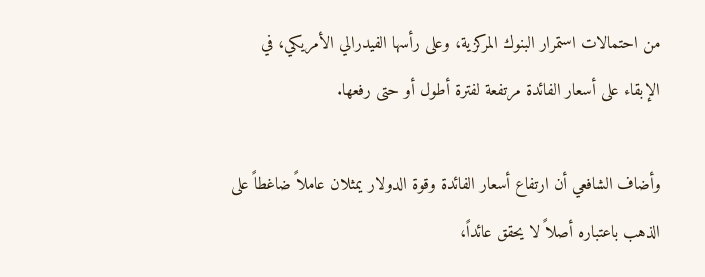من احتمالات استمرار البنوك المركزية، وعلى رأسها الفيدرالي الأمريكي، في الإبقاء على أسعار الفائدة مرتفعة لفترة أطول أو حتى رفعها.

وأضاف الشافعي أن ارتفاع أسعار الفائدة وقوة الدولار يمثلان عاملاً ضاغطاً على الذهب باعتباره أصلاً لا يحقق عائداً،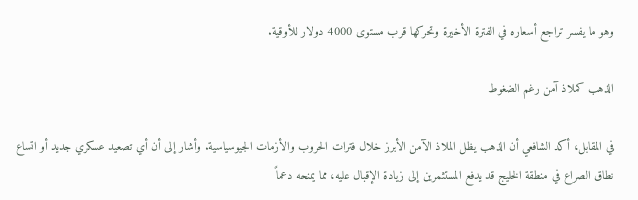وهو ما يفسر تراجع أسعاره في الفترة الأخيرة وتحركها قرب مستوى 4000 دولار للأوقية.

الذهب كملاذ آمن رغم الضغوط

في المقابل، أكد الشافعي أن الذهب يظل الملاذ الآمن الأبرز خلال فترات الحروب والأزمات الجيوسياسية. وأشار إلى أن أي تصعيد عسكري جديد أو اتساع نطاق الصراع في منطقة الخليج قد يدفع المستثمرين إلى زيادة الإقبال عليه، مما يمنحه دعماً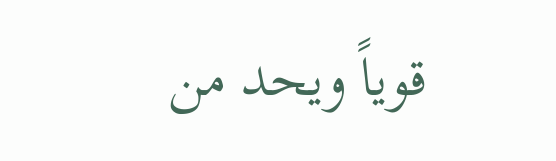قوياً ويحد من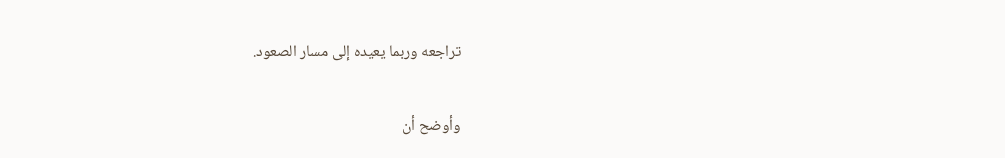تراجعه وربما يعيده إلى مسار الصعود.

وأوضح أن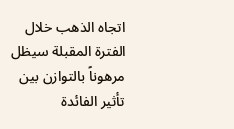اتجاه الذهب خلال الفترة المقبلة سيظل مرهوناً بالتوازن بين تأثير الفائدة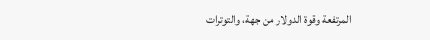المرتفعة وقوة الدولار من جهة، والتوترات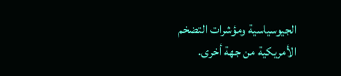الجيوسياسية ومؤشرات التضخم الأمريكية من جهة أخرى.